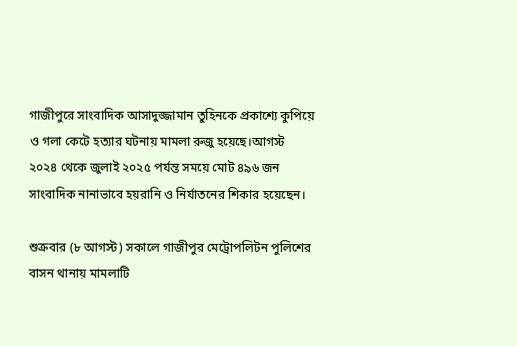গাজীপুরে সাংবাদিক আসাদুজ্জামান তুহিনকে প্রকাশ্যে কুপিয়ে ও গলা কেটে হত্যার ঘটনায় মামলা রুজু হয়েছে।আগস্ট ২০২৪ থেকে জুলাই ২০২৫ পর্যন্ত সময়ে মোট ৪৯৬ জন সাংবাদিক নানাভাবে হয়রানি ও নির্যাতনের শিকার হয়েছেন।

শুক্রবার (৮ আগস্ট) সকালে গাজীপুর মেট্রোপলিটন পুলিশের বাসন থানায় মামলাটি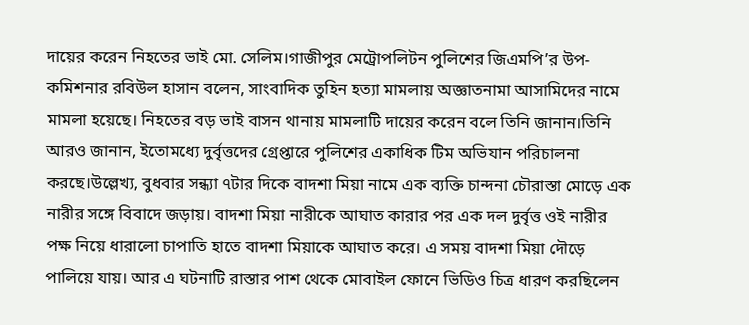দায়ের করেন নিহতের ভাই মো. সেলিম।গাজীপুর মেট্রোপলিটন পুলিশের জিএমপি’র উপ-কমিশনার রবিউল হাসান বলেন, সাংবাদিক তুহিন হত্যা মামলায় অজ্ঞাতনামা আসামিদের নামে মামলা হয়েছে। নিহতের বড় ভাই বাসন থানায় মামলাটি দায়ের করেন বলে তিনি জানান।তিনি আরও জানান, ইতোমধ্যে দুর্বৃত্তদের গ্রেপ্তারে পুলিশের একাধিক টিম অভিযান পরিচালনা করছে।উল্লেখ্য, বুধবার সন্ধ্যা ৭টার দিকে বাদশা মিয়া নামে এক ব্যক্তি চান্দনা চৌরাস্তা মোড়ে এক নারীর সঙ্গে বিবাদে জড়ায়। বাদশা মিয়া নারীকে আঘাত কারার পর এক দল দুর্বৃত্ত ওই নারীর পক্ষ নিয়ে ধারালো চাপাতি হাতে বাদশা মিয়াকে আঘাত করে। এ সময় বাদশা মিয়া দৌড়ে পালিয়ে যায়। আর এ ঘটনাটি রাস্তার পাশ থেকে মোবাইল ফোনে ভিডিও চিত্র ধারণ করছিলেন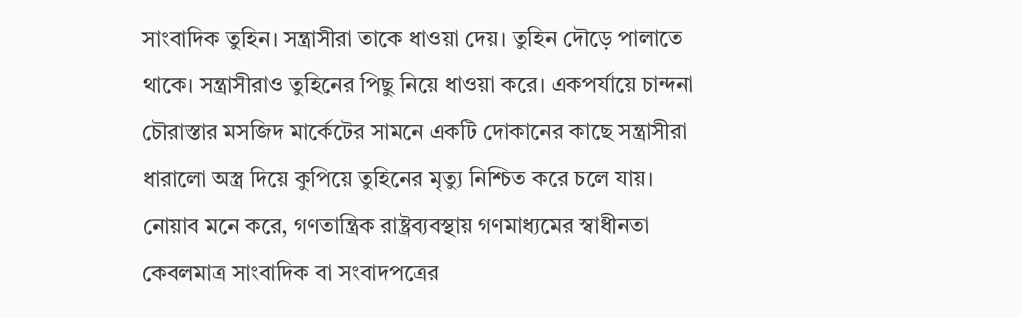সাংবাদিক তুহিন। সন্ত্রাসীরা তাকে ধাওয়া দেয়। তুহিন দৌড়ে পালাতে থাকে। সন্ত্রাসীরাও তুহিনের পিছু নিয়ে ধাওয়া করে। একপর্যায়ে চান্দনা চৌরাস্তার মসজিদ মার্কেটের সামনে একটি দোকানের কাছে সন্ত্রাসীরা ধারালো অস্ত্র দিয়ে কুপিয়ে তুহিনের মৃত্যু নিশ্চিত করে চলে যায়।
নোয়াব মনে করে, গণতান্ত্রিক রাষ্ট্রব্যবস্থায় গণমাধ্যমের স্বাধীনতা কেবলমাত্র সাংবাদিক বা সংবাদপত্রের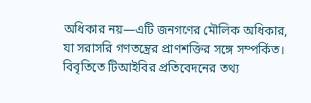অধিকার নয়—এটি জনগণের মৌলিক অধিকার, যা সরাসরি গণতন্ত্রের প্রাণশক্তির সঙ্গে সম্পর্কিত।
বিবৃতিতে টিআইবির প্রতিবেদনের তথ্য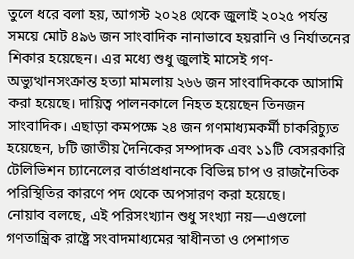তুলে ধরে বলা হয়, আগস্ট ২০২৪ থেকে জুলাই ২০২৫ পর্যন্ত সময়ে মোট ৪৯৬ জন সাংবাদিক নানাভাবে হয়রানি ও নির্যাতনের শিকার হয়েছেন। এর মধ্যে শুধু জুলাই মাসেই গণ-অভ্যুত্থানসংক্রান্ত হত্যা মামলায় ২৬৬ জন সাংবাদিককে আসামি করা হয়েছে। দায়িত্ব পালনকালে নিহত হয়েছেন তিনজন সাংবাদিক। এছাড়া কমপক্ষে ২৪ জন গণমাধ্যমকর্মী চাকরিচ্যুত হয়েছেন, ৮টি জাতীয় দৈনিকের সম্পাদক এবং ১১টি বেসরকারি টেলিভিশন চ্যানেলের বার্তাপ্রধানকে বিভিন্ন চাপ ও রাজনৈতিক পরিস্থিতির কারণে পদ থেকে অপসারণ করা হয়েছে।
নোয়াব বলছে, এই পরিসংখ্যান শুধু সংখ্যা নয়—এগুলো গণতান্ত্রিক রাষ্ট্রে সংবাদমাধ্যমের স্বাধীনতা ও পেশাগত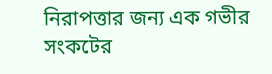নিরাপত্তার জন্য এক গভীর সংকটের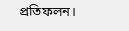প্রতিফলন।